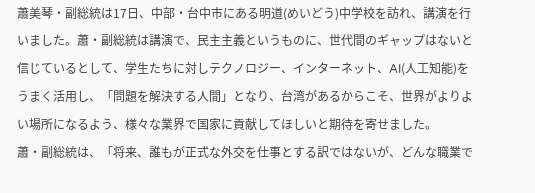蕭美琴・副総統は17日、中部・台中市にある明道(めいどう)中学校を訪れ、講演を行いました。蕭・副総統は講演で、民主主義というものに、世代間のギャップはないと信じているとして、学生たちに対しテクノロジー、インターネット、AI(人工知能)をうまく活用し、「問題を解決する人間」となり、台湾があるからこそ、世界がよりよい場所になるよう、様々な業界で国家に貢献してほしいと期待を寄せました。
蕭・副総統は、「将来、誰もが正式な外交を仕事とする訳ではないが、どんな職業で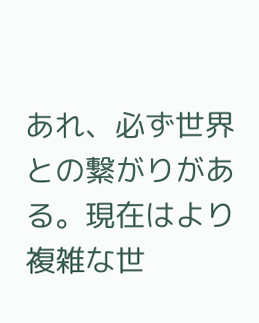あれ、必ず世界との繋がりがある。現在はより複雑な世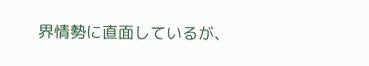界情勢に直面しているが、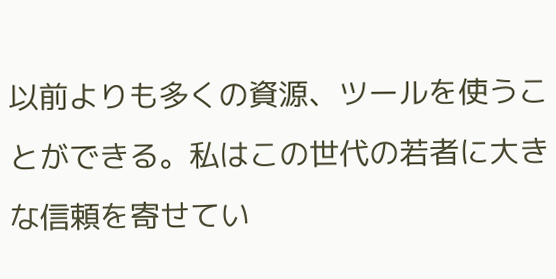以前よりも多くの資源、ツールを使うことができる。私はこの世代の若者に大きな信頼を寄せてい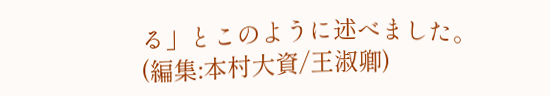る」とこのように述べました。
(編集:本村大資/王淑卿)